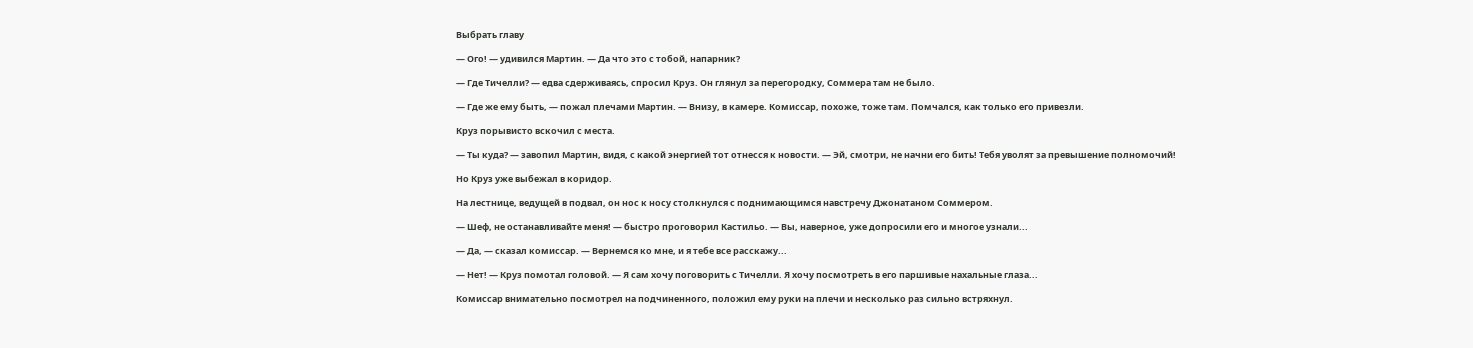Выбрать главу

— Ого! — удивился Мартин. — Да что это с тобой, напарник?

— Где Тичелли? — едва сдерживаясь, спросил Круз. Он глянул за перегородку, Соммера там не было.

— Где же ему быть, — пожал плечами Мартин. — Внизу, в камере. Комиссар, похоже, тоже там. Помчался, как только его привезли.

Круз порывисто вскочил с места.

— Ты куда? — завопил Мартин, видя, с какой энергией тот отнесся к новости. — Эй, смотри, не начни его бить! Тебя уволят за превышение полномочий!

Но Круз уже выбежал в коридор.

На лестнице, ведущей в подвал, он нос к носу столкнулся с поднимающимся навстречу Джонатаном Соммером.

— Шеф, не останавливайте меня! — быстро проговорил Кастильо. — Вы, наверное, уже допросили его и многое узнали...

— Да, — сказал комиссар. — Вернемся ко мне, и я тебе все расскажу...

— Нет! — Круз помотал головой. — Я сам хочу поговорить с Тичелли. Я хочу посмотреть в его паршивые нахальные глаза...

Комиссар внимательно посмотрел на подчиненного, положил ему руки на плечи и несколько раз сильно встряхнул.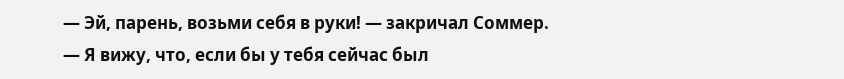— Эй, парень, возьми себя в руки! — закричал Соммер. — Я вижу, что, если бы у тебя сейчас был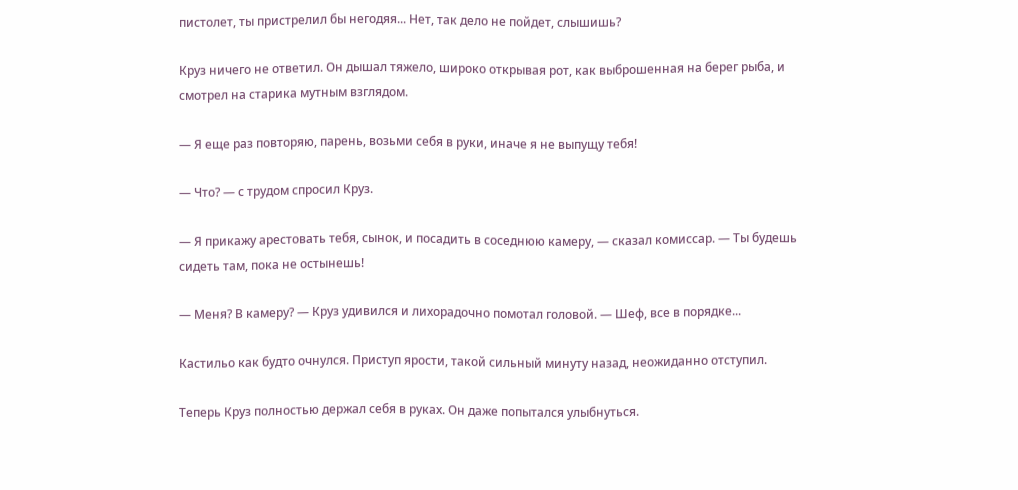пистолет, ты пристрелил бы негодяя... Нет, так дело не пойдет, слышишь?

Круз ничего не ответил. Он дышал тяжело, широко открывая рот, как выброшенная на берег рыба, и смотрел на старика мутным взглядом.

— Я еще раз повторяю, парень, возьми себя в руки, иначе я не выпущу тебя!

— Что? — с трудом спросил Круз.

— Я прикажу арестовать тебя, сынок, и посадить в соседнюю камеру, — сказал комиссар. — Ты будешь сидеть там, пока не остынешь!

— Меня? В камеру? — Круз удивился и лихорадочно помотал головой. — Шеф, все в порядке...

Кастильо как будто очнулся. Приступ ярости, такой сильный минуту назад, неожиданно отступил.

Теперь Круз полностью держал себя в руках. Он даже попытался улыбнуться.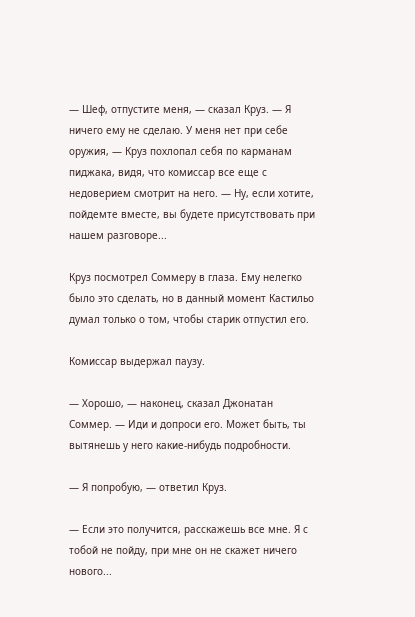— Шеф, отпустите меня, — сказал Круз. — Я ничего ему не сделаю. У меня нет при себе оружия, — Круз похлопал себя по карманам пиджака, видя, что комиссар все еще с недоверием смотрит на него. — Ну, если хотите, пойдемте вместе, вы будете присутствовать при нашем разговоре...

Круз посмотрел Соммеру в глаза. Ему нелегко было это сделать, но в данный момент Кастильо думал только о том, чтобы старик отпустил его.

Комиссар выдержал паузу.

— Хорошо, — наконец, сказал Джонатан Соммер. — Иди и допроси его. Может быть, ты вытянешь у него какие-нибудь подробности.

— Я попробую, — ответил Круз.

— Если это получится, расскажешь все мне. Я с тобой не пойду, при мне он не скажет ничего нового...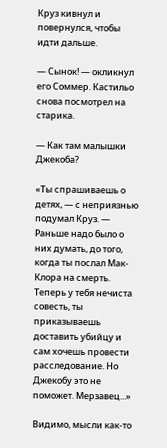Круз кивнул и повернулся, чтобы идти дальше.

— Сынок! — окликнул его Соммер. Кастильо снова посмотрел на старика.

— Как там малышки Джекоба?

«Ты спрашиваешь о детях, — с неприязнью подумал Круз. — Раньше надо было о них думать, до того, когда ты послал Мак-Клора на смерть. Теперь у тебя нечиста совесть, ты приказываешь доставить убийцу и сам хочешь провести расследование. Но Джекобу это не поможет. Мерзавец...»

Видимо, мысли как-то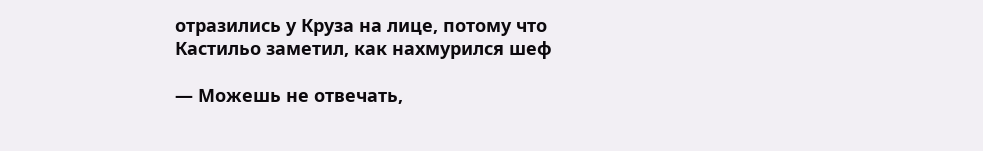отразились у Круза на лице, потому что Кастильо заметил, как нахмурился шеф

— Можешь не отвечать,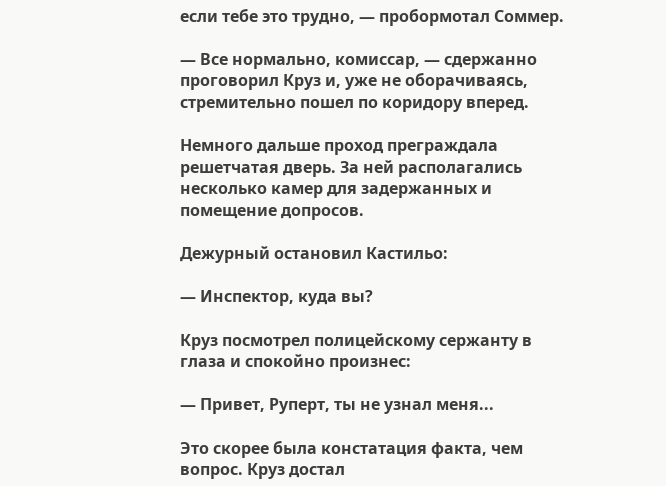если тебе это трудно, — пробормотал Соммер.

— Все нормально, комиссар, — сдержанно проговорил Круз и, уже не оборачиваясь, стремительно пошел по коридору вперед.

Немного дальше проход преграждала решетчатая дверь. За ней располагались несколько камер для задержанных и помещение допросов.

Дежурный остановил Кастильо:

— Инспектор, куда вы?

Круз посмотрел полицейскому сержанту в глаза и спокойно произнес:

— Привет, Руперт, ты не узнал меня...

Это скорее была констатация факта, чем вопрос. Круз достал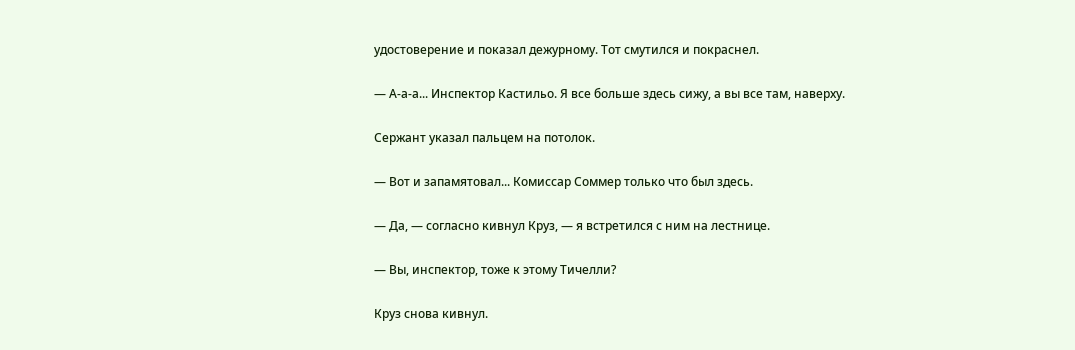удостоверение и показал дежурному. Тот смутился и покраснел.

— А-а-а... Инспектор Кастильо. Я все больше здесь сижу, а вы все там, наверху.

Сержант указал пальцем на потолок.

— Вот и запамятовал... Комиссар Соммер только что был здесь.

— Да, — согласно кивнул Круз, — я встретился с ним на лестнице.

— Вы, инспектор, тоже к этому Тичелли?

Круз снова кивнул.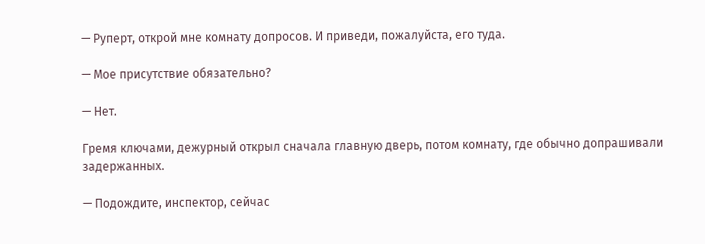— Руперт, открой мне комнату допросов. И приведи, пожалуйста, его туда.

— Мое присутствие обязательно?

— Нет.

Гремя ключами, дежурный открыл сначала главную дверь, потом комнату, где обычно допрашивали задержанных.

— Подождите, инспектор, сейчас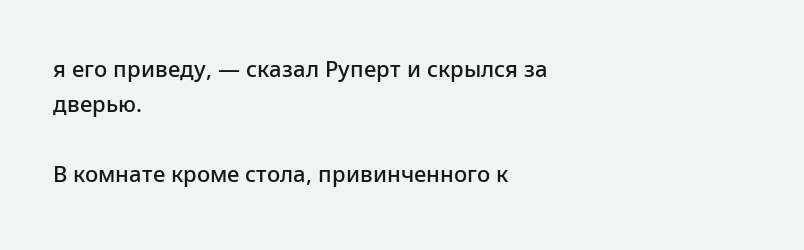я его приведу, — сказал Руперт и скрылся за дверью.

В комнате кроме стола, привинченного к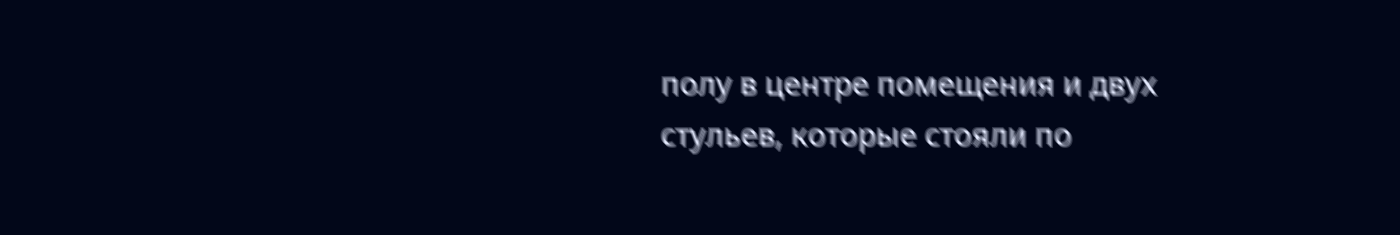полу в центре помещения и двух стульев, которые стояли по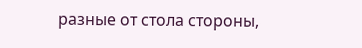разные от стола стороны,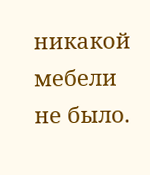никакой мебели не было.